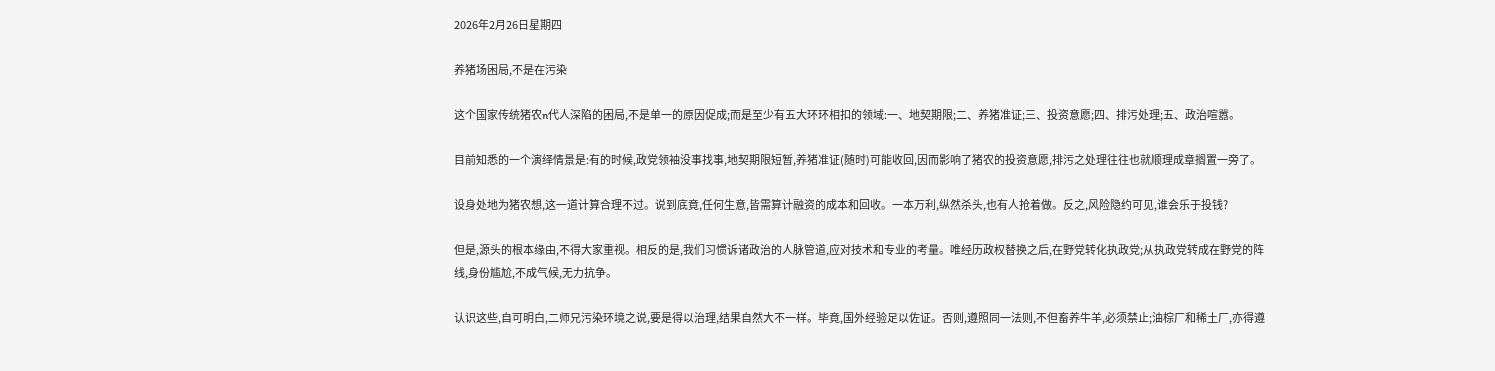2026年2月26日星期四

养猪场困局,不是在污染

这个国家传统猪农n代人深陷的困局,不是单一的原因促成;而是至少有五大环环相扣的领域:一、地契期限;二、养猪准证;三、投资意愿;四、排污处理;五、政治喧嚣。

目前知悉的一个演绎情景是:有的时候,政党领袖没事找事,地契期限短暂,养猪准证(随时)可能收回,因而影响了猪农的投资意愿,排污之处理往往也就顺理成章搁置一旁了。

设身处地为猪农想,这一道计算合理不过。说到底竟,任何生意,皆需算计融资的成本和回收。一本万利,纵然杀头,也有人抢着做。反之,风险隐约可见,谁会乐于投钱?

但是,源头的根本缘由,不得大家重视。相反的是,我们习惯诉诸政治的人脉管道,应对技术和专业的考量。唯经历政权替换之后,在野党转化执政党;从执政党转成在野党的阵线,身份尴尬,不成气候,无力抗争。

认识这些,自可明白,二师兄污染环境之说,要是得以治理,结果自然大不一样。毕竟,国外经验足以佐证。否则,遵照同一法则,不但畜养牛羊,必须禁止;油棕厂和稀土厂,亦得遵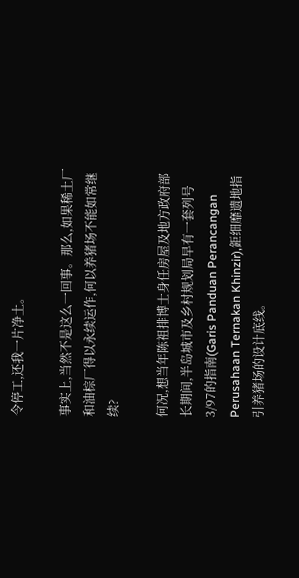令停工,还我一片净土。

事实上,当然不是这么一回事。那么,如果稀土厂和油棕厂得以永续运作,何以养猪场不能如常继续?

何况,想当年陈祖排博士身任房屋及地方政府部长期间,半岛城市及乡村规划局早有一套列号3/97的指南(Garis Panduan Perancangan Perusahaan Ternakan Khinzir),鉅细靡遗地指引养猪场的设计底线。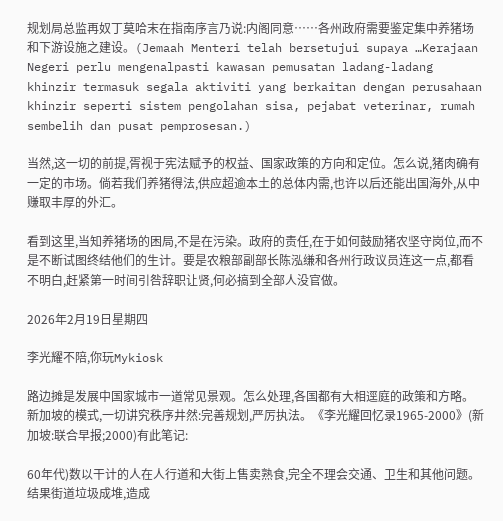规划局总监再奴丁莫哈末在指南序言乃说:内阁同意……各州政府需要鉴定集中养猪场和下游设施之建设。(Jemaah Menteri telah bersetujui supaya …Kerajaan Negeri perlu mengenalpasti kawasan pemusatan ladang-ladang khinzir termasuk segala aktiviti yang berkaitan dengan perusahaan khinzir seperti sistem pengolahan sisa, pejabat veterinar, rumah sembelih dan pusat pemprosesan.)

当然,这一切的前提,胥视于宪法赋予的权益、国家政策的方向和定位。怎么说,猪肉确有一定的市场。倘若我们养猪得法,供应超逾本土的总体内需,也许以后还能出国海外,从中赚取丰厚的外汇。

看到这里,当知养猪场的困局,不是在污染。政府的责任,在于如何鼓励猪农坚守岗位,而不是不断试图终结他们的生计。要是农粮部副部长陈泓缣和各州行政议员连这一点,都看不明白,赶紧第一时间引咎辞职让贤,何必搞到全部人没官做。

2026年2月19日星期四

李光耀不陪,你玩Mykiosk

路边摊是发展中国家城市一道常见景观。怎么处理,各国都有大相逕庭的政策和方略。新加坡的模式,一切讲究秩序井然:完善规划,严厉执法。《李光耀回忆录1965-2000》(新加坡:联合早报;2000)有此笔记:

60年代)数以干计的人在人行道和大街上售卖熟食,完全不理会交通、卫生和其他问题。结果街道垃圾成堆,造成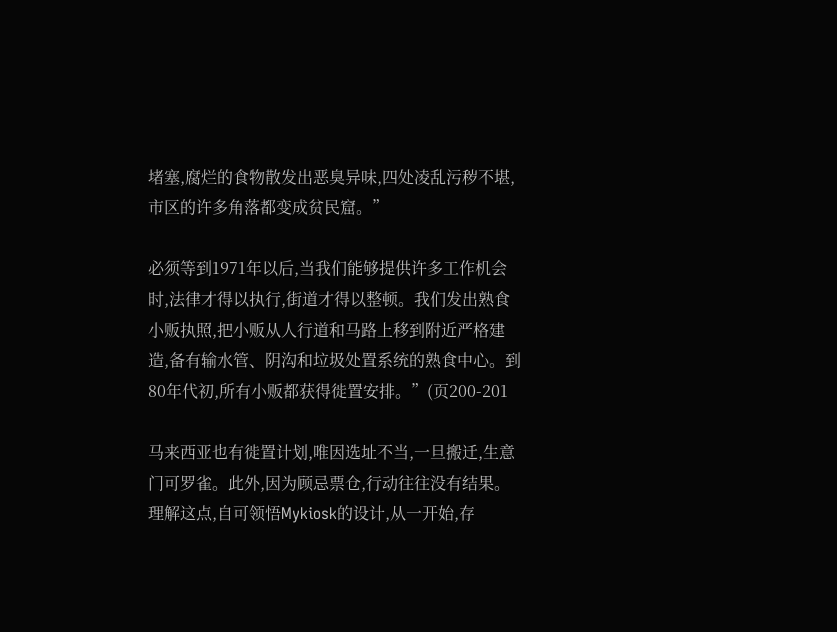堵塞,腐烂的食物散发出恶臭异味,四处凌乱污秽不堪,市区的许多角落都变成贫民窟。”

必须等到1971年以后,当我们能够提供许多工作机会时,法律才得以执行,街道才得以整顿。我们发出熟食小贩执照,把小贩从人行道和马路上移到附近严格建造,备有输水管、阴沟和垃圾处置系统的熟食中心。到80年代初,所有小贩都获得徙置安排。”(页200-201

马来西亚也有徙置计划,唯因选址不当,一旦搬迁,生意门可罗雀。此外,因为顾忌票仓,行动往往没有结果。理解这点,自可领悟Mykiosk的设计,从一开始,存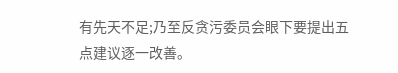有先天不足;乃至反贪污委员会眼下要提出五点建议逐一改善。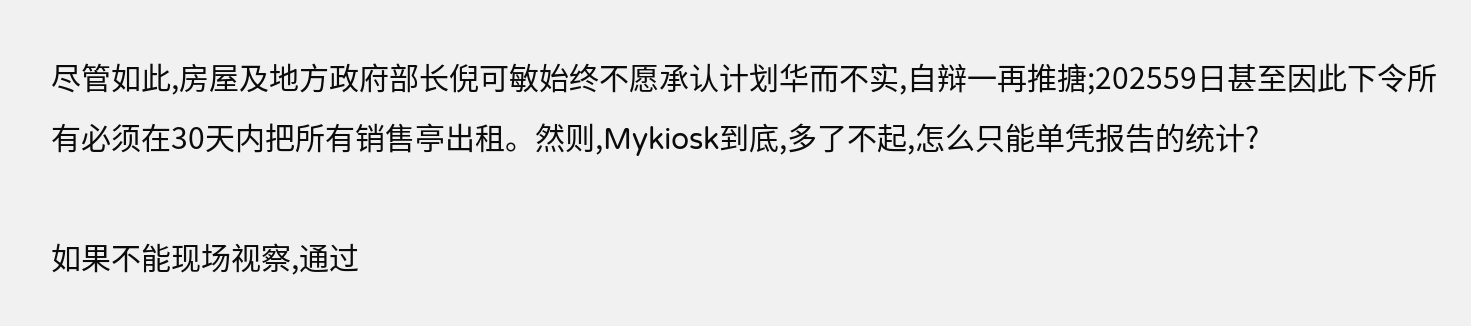尽管如此,房屋及地方政府部长倪可敏始终不愿承认计划华而不实,自辩一再推搪;202559日甚至因此下令所有必须在30天内把所有销售亭出租。然则,Mykiosk到底,多了不起,怎么只能单凭报告的统计?

如果不能现场视察,通过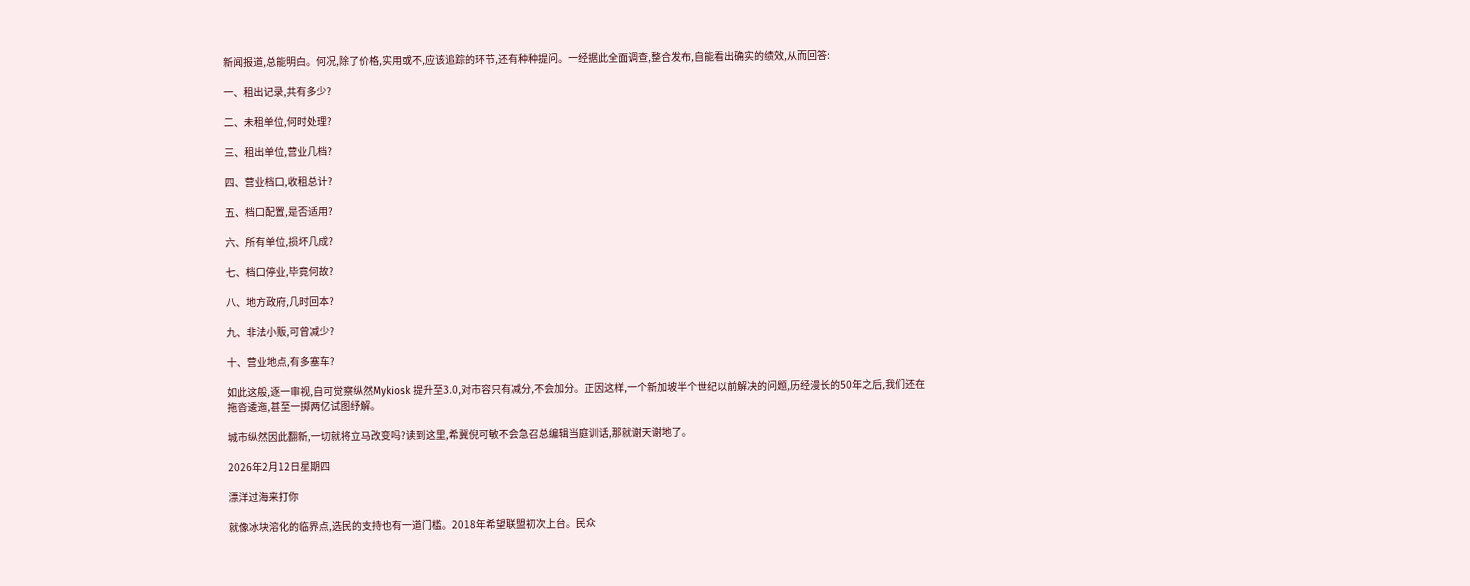新闻报道,总能明白。何况,除了价格,实用或不,应该追踪的环节,还有种种提问。一经据此全面调查,整合发布,自能看出确实的绩效,从而回答:

一、租出记录,共有多少?

二、未租单位,何时处理?

三、租出单位,营业几档?

四、营业档口,收租总计?

五、档口配置,是否适用?

六、所有单位,损坏几成?

七、档口停业,毕竟何故?

八、地方政府,几时回本?

九、非法小贩,可曾减少?

十、营业地点,有多塞车?

如此这般,逐一审视,自可觉察纵然Mykiosk 提升至3.0,对市容只有减分,不会加分。正因这样,一个新加坡半个世纪以前解决的问题,历经漫长的50年之后,我们还在拖沓逶迤,甚至一掷两亿试图纾解。

城市纵然因此翻新,一切就将立马改变吗?读到这里,希冀倪可敏不会急召总编辑当庭训话,那就谢天谢地了。

2026年2月12日星期四

漂洋过海来打你

就像冰块溶化的临界点,选民的支持也有一道门槛。2018年希望联盟初次上台。民众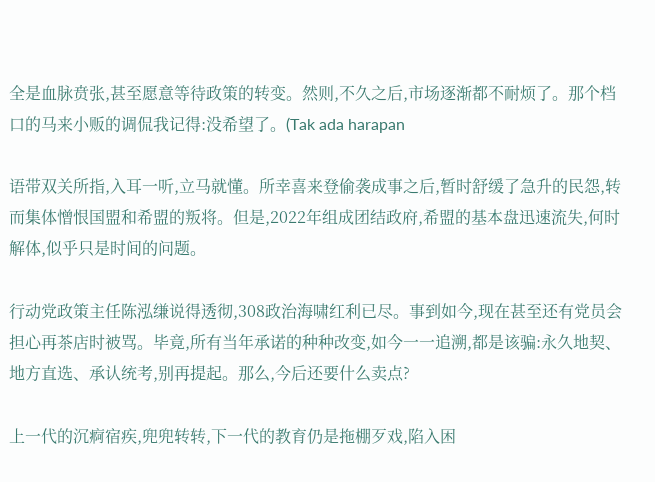全是血脉贲张,甚至愿意等待政策的转变。然则,不久之后,市场逐渐都不耐烦了。那个档口的马来小贩的调侃我记得:没希望了。(Tak ada harapan

语带双关所指,入耳一听,立马就懂。所幸喜来登偷袭成事之后,暂时舒缓了急升的民怨,转而集体憎恨国盟和希盟的叛将。但是,2022年组成团结政府,希盟的基本盘迅速流失,何时解体,似乎只是时间的问题。

行动党政策主任陈泓缣说得透彻,308政治海啸红利已尽。事到如今,现在甚至还有党员会担心再茶店时被骂。毕竟,所有当年承诺的种种改变,如今一一追溯,都是该骗:永久地契、地方直选、承认统考,别再提起。那么,今后还要什么卖点?

上一代的沉痾宿疾,兜兜转转,下一代的教育仍是拖棚歹戏,陷入困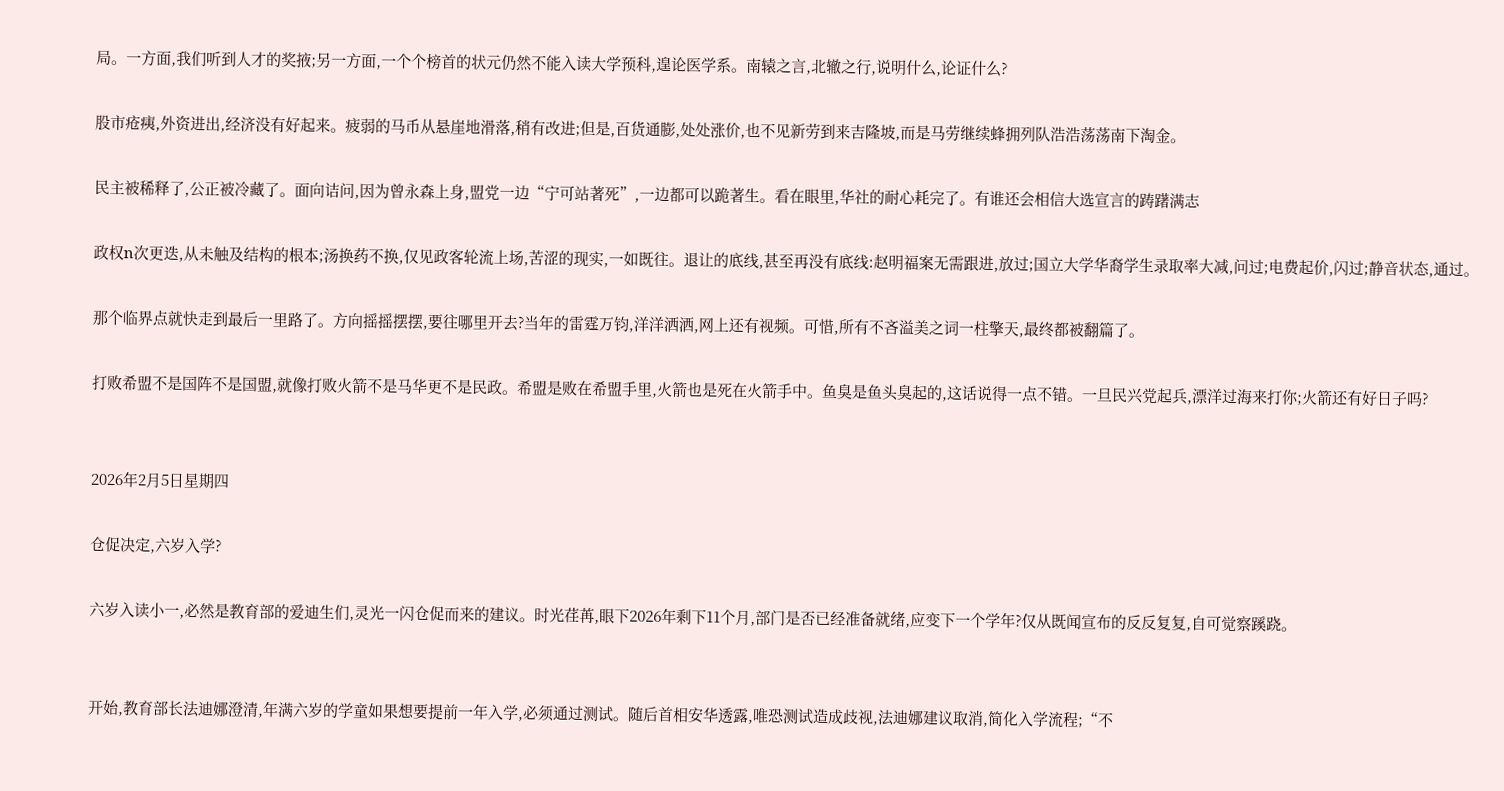局。一方面,我们听到人才的奖掖;另一方面,一个个榜首的状元仍然不能入读大学预科,遑论医学系。南辕之言,北辙之行,说明什么,论证什么?

股市疮痍,外资进出,经济没有好起来。疲弱的马币从悬崖地滑落,稍有改进;但是,百货通膨,处处涨价,也不见新劳到来吉隆坡,而是马劳继续蜂拥列队浩浩荡荡南下淘金。

民主被稀释了,公正被冷藏了。面向诘问,因为曾永森上身,盟党一边“宁可站著死”,一边都可以跪著生。看在眼里,华社的耐心耗完了。有谁还会相信大选宣言的踌躇满志

政权n次更迭,从未触及结构的根本;汤换药不换,仅见政客轮流上场,苦涩的现实,一如既往。退让的底线,甚至再没有底线:赵明福案无需跟进,放过;国立大学华裔学生录取率大减,问过;电费起价,闪过;静音状态,通过。

那个临界点就快走到最后一里路了。方向摇摇摆摆,要往哪里开去?当年的雷霆万钧,洋洋洒洒,网上还有视频。可惜,所有不吝溢美之词一柱擎天,最终都被翻篇了。

打败希盟不是国阵不是国盟,就像打败火箭不是马华更不是民政。希盟是败在希盟手里,火箭也是死在火箭手中。鱼臭是鱼头臭起的,这话说得一点不错。一旦民兴党起兵,漂洋过海来打你;火箭还有好日子吗?


2026年2月5日星期四

仓促决定,六岁入学?

六岁入读小一,必然是教育部的爱迪生们,灵光一闪仓促而来的建议。时光荏苒,眼下2026年剩下11个月,部门是否已经准备就绪,应变下一个学年?仅从既闻宣布的反反复复,自可觉察蹊跷。


开始,教育部长法迪娜澄清,年满六岁的学童如果想要提前一年入学,必须通过测试。随后首相安华透露,唯恐测试造成歧视,法迪娜建议取消,简化入学流程;“不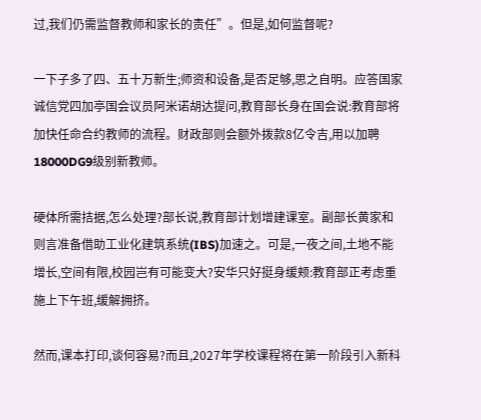过,我们仍需监督教师和家长的责任”。但是,如何监督呢?

一下子多了四、五十万新生;师资和设备,是否足够,思之自明。应答国家诚信党四加亭国会议员阿米诺胡达提问,教育部长身在国会说:教育部将加快任命合约教师的流程。财政部则会额外拨款8亿令吉,用以加聘18000DG9级别新教师。

硬体所需拮据,怎么处理?部长说,教育部计划增建课室。副部长黄家和则言准备借助工业化建筑系统(IBS)加速之。可是,一夜之间,土地不能增长,空间有限,校园岂有可能变大?安华只好挺身缓颊:教育部正考虑重施上下午班,缓解拥挤。

然而,课本打印,谈何容易?而且,2027年学校课程将在第一阶段引入新科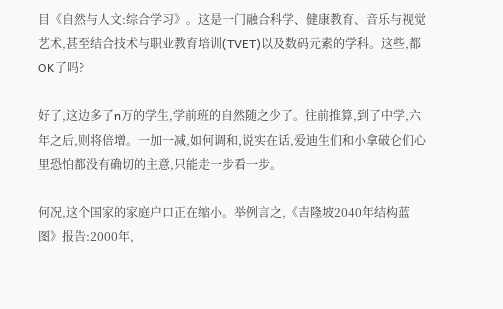目《自然与人文:综合学习》。这是一门融合科学、健康教育、音乐与视觉艺术,甚至结合技术与职业教育培训(TVET)以及数码元素的学科。这些,都OK了吗?

好了,这边多了n万的学生,学前班的自然随之少了。往前推算,到了中学,六年之后,则将倍增。一加一减,如何调和,说实在话,爱迪生们和小拿破仑们心里恐怕都没有确切的主意,只能走一步看一步。

何况,这个国家的家庭户口正在缩小。举例言之,《吉隆坡2040年结构蓝图》报告:2000年,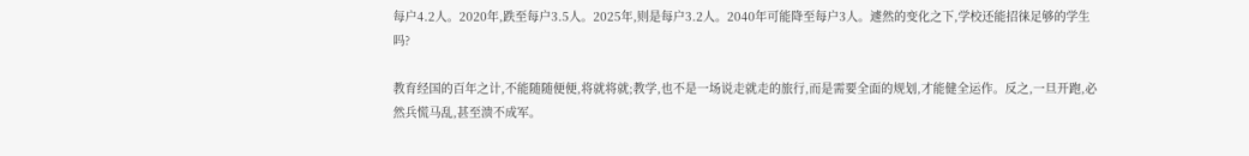每户4.2人。2020年,跌至每户3.5人。2025年,则是每户3.2人。2040年可能降至每户3人。遽然的变化之下,学校还能招徕足够的学生吗?

教育经国的百年之计,不能随随便便,将就将就;教学,也不是一场说走就走的旅行,而是需要全面的规划,才能健全运作。反之,一旦开跑,必然兵慌马乱,甚至溃不成军。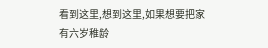看到这里,想到这里,如果想要把家有六岁稚龄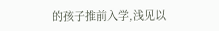的孩子推前入学,浅见以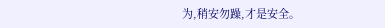为,稍安勿躁,才是安全。